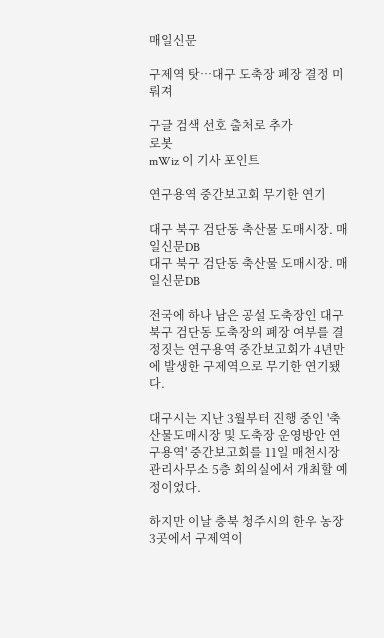매일신문

구제역 탓…대구 도축장 폐장 결정 미뤄져

구글 검색 선호 출처로 추가
로봇
mWiz 이 기사 포인트

연구용역 중간보고회 무기한 연기

대구 북구 검단동 축산물 도매시장. 매일신문DB
대구 북구 검단동 축산물 도매시장. 매일신문DB

전국에 하나 남은 공설 도축장인 대구 북구 검단동 도축장의 폐장 여부를 결정짓는 연구용역 중간보고회가 4년만에 발생한 구제역으로 무기한 연기됐다.

대구시는 지난 3월부터 진행 중인 '축산물도매시장 및 도축장 운영방안 연구용역' 중간보고회를 11일 매천시장 관리사무소 5층 회의실에서 개최할 예정이었다.

하지만 이날 충북 청주시의 한우 농장 3곳에서 구제역이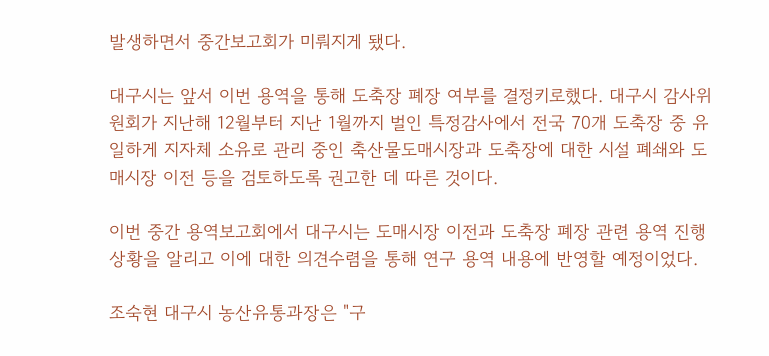발생하면서 중간보고회가 미뤄지게 됐다.

대구시는 앞서 이번 용역을 통해 도축장 폐장 여부를 결정키로했다. 대구시 감사위원회가 지난해 12월부터 지난 1월까지 벌인 특정감사에서 전국 70개 도축장 중 유일하게 지자체 소유로 관리 중인 축산물도매시장과 도축장에 대한 시설 폐쇄와 도매시장 이전 등을 검토하도록 권고한 데 따른 것이다.

이번 중간 용역보고회에서 대구시는 도매시장 이전과 도축장 폐장 관련 용역 진행상황을 알리고 이에 대한 의견수렴을 통해 연구 용역 내용에 반영할 예정이었다.

조숙현 대구시 농산유통과장은 "구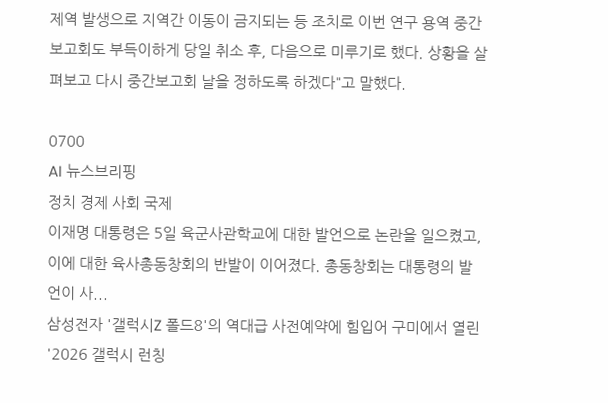제역 발생으로 지역간 이동이 금지되는 등 조치로 이번 연구 용역 중간보고회도 부득이하게 당일 취소 후, 다음으로 미루기로 했다. 상황을 살펴보고 다시 중간보고회 날을 정하도록 하겠다"고 말했다.

0700
AI 뉴스브리핑
정치 경제 사회 국제
이재명 대통령은 5일 육군사관학교에 대한 발언으로 논란을 일으켰고, 이에 대한 육사총동창회의 반발이 이어졌다. 총동창회는 대통령의 발언이 사...
삼성전자 '갤럭시Z 폴드8'의 역대급 사전예약에 힘입어 구미에서 열린 '2026 갤럭시 런칭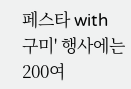페스타 with 구미' 행사에는 200여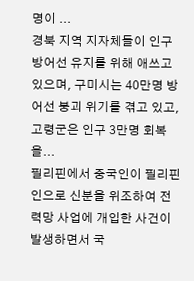명이 ...
경북 지역 지자체들이 인구 방어선 유지를 위해 애쓰고 있으며, 구미시는 40만명 방어선 붕괴 위기를 겪고 있고, 고령군은 인구 3만명 회복을...
필리핀에서 중국인이 필리핀인으로 신분을 위조하여 전력망 사업에 개입한 사건이 발생하면서 국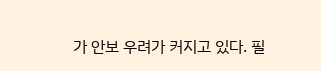가 안보 우려가 커지고 있다. 필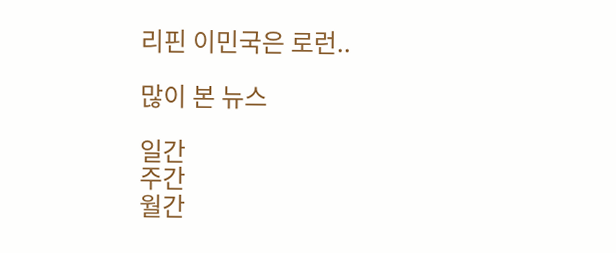리핀 이민국은 로런..

많이 본 뉴스

일간
주간
월간